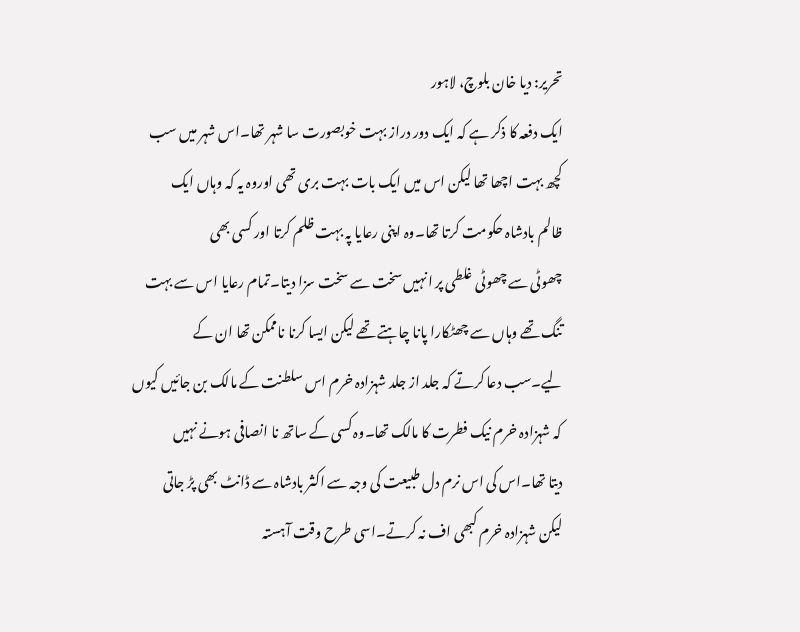تحریر: دیا خان بلوچ، لاہور
ایک دفعہ کا ذکر ہے کہ ایک دور دراز بہت خوبصورت سا شہر تھا۔اس شہر میں سب
کچھ بہت اچھا تھا لیکن اس میں ایک بات بہت بری تھی اوروہ یہ کہ وہاں ایک
ظالم بادشاہ حکومت کرتا تھا۔وہ اپنی رعایا پہ بہت ظلم کرتا اور کسی بھی
چھوٹی سے چھوٹی غلطی پر انہیں سخت سے سخت سزا دیتا۔تمام رعایا اس سے بہت
تنگ تھے وہاں سے چھٹکارا پانا چاہتے تھے لیکن ایسا کرنا ناممکن تھا ان کے
لیے۔سب دعا کرتے کہ جلد از جلد شہزادہ خرم اس سلطنت کے مالک بن جائیں کیوں
کہ شہزادہ خرم نیک فطرت کا مالک تھا۔وہ کسی کے ساتھ نا انصافی ہونے نہیں
دیتا تھا۔اس کی اس نرم دل طبیعت کی وجہ سے اکثر بادشاہ سے ڈانٹ بھی پڑ جاتی
لیکن شہزادہ خرم کبھی اف نہ کرتے۔اسی طرح وقت آہستہ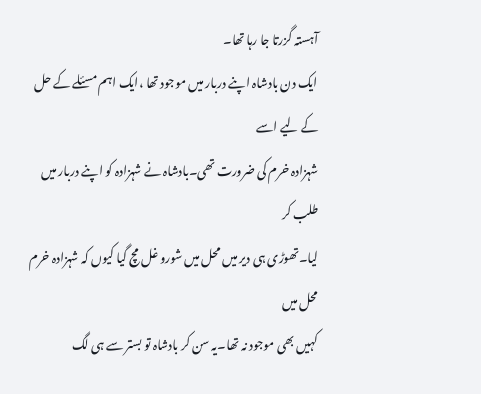آہستہ گزرتا جا رہا تھا۔
ایک دن بادشاہ اپنے دربار میں موجود تھا ،ایک اہم مسئلے کے حل کے لیے اسے
شہزادہ خرم کی ضرورت تھی۔بادشاہ نے شہزادہ کو اپنے دربار میں طلب کر
لیا۔تھوڑی ہی دیر میں محل میں شورو غل مچ گیا کیوں کہ شہزادہ خرم محل میں
کہیں بھی موجود نہ تھا۔یہ سن کر بادشاہ تو بستر سے ہی لگ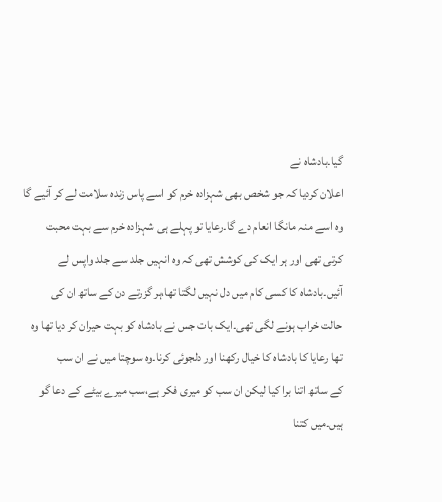گیا۔بادشاہ نے
اعلان کردیا کہ جو شخص بھی شہزادہ خرم کو اسے پاس زندہ سلامت لے کر آئیے گا
وہ اسے منہ مانگا انعام دے گا۔رعایا تو پہلے ہی شہزادہ خرم سے بہت محبت
کرتی تھی اور ہر ایک کی کوشش تھی کہ وہ انہیں جلد سے جلد واپس لے
آئیں۔بادشاہ کا کسی کام میں دل نہیں لگتا تھا،ہر گزرتے دن کے ساتھ ان کی
حالت خراب ہونے لگی تھی۔ایک بات جس نے بادشاہ کو بہت حیران کر دیا تھا وہ
تھا رعایا کا بادشاہ کا خیال رکھنا اور دلجوئی کرنا۔وہ سوچتا میں نے ان سب
کے ساتھ اتنا برا کیا لیکن ان سب کو میری فکر ہے،سب میرے بیٹے کے دعا گو
ہیں۔میں کتنا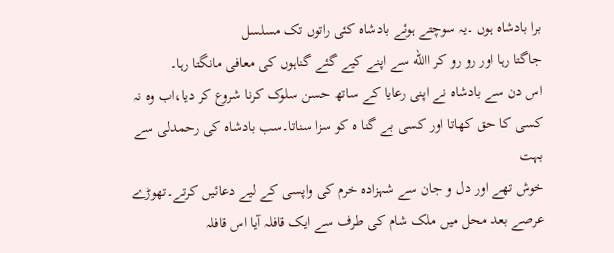برا بادشاہ ہوں ۔یہ سوچتے ہوئے بادشاہ کئی راتوں تک مسلسل
جاگتا رہا اور رو رو کر االله سے اپنے کیے گئے گناہوں کی معافی مانگتا رہا۔
اس دن سے بادشاہ نے اپنی رعایا کے ساتھ حسن سلوک کرنا شروع کر دیا،اب وہ نہ
کسی کا حق کھاتا اور کسی بے گنا ہ کو سزا سناتا۔سب بادشاہ کی رحمدلی سے بہت
خوش تھے اور دل و جان سے شہزادہ خرم کی واپسی کے لیے دعائیں کرتے۔تھوڑے
عرصے بعد محل میں ملک شام کی طرف سے ایک قافلہ آیا اس قافلہ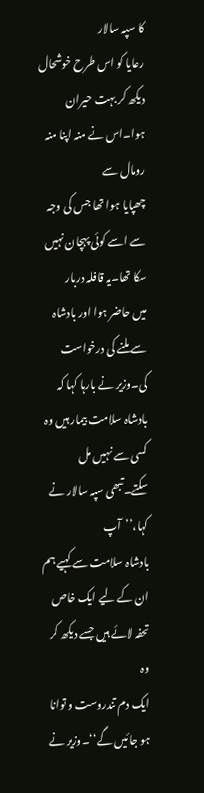کا سپہ سالار
رعایا کو اس طرح خوشحال دیکھ کر بہت حیران ہوا۔اس نے منہ اپنا منہ رومال سے
چھپایا ہوا تھا جس کی وجہ سے اسے کوئی پہچان نہیں سکا تھا۔یہ قافلہ دربار
میں حاضر ہوا اور بادشاہ سے ملنے کی درخواست کی۔وزیر نے بارہا کہا کہ
بادشاہ سلامت بیمار ہیں وہ کسی سے نہیں مل سکتے۔تبھی سپہ سالار نے کہا،’’آپ
بادشاہ سلامت سے کہیے ہم ان کے لیے ایک خاص تحفہ لائے ہیں جسے دیکھ کر وہ
ایک دم تندروست و توانا ہو جائیں گے‘‘۔وزیر نے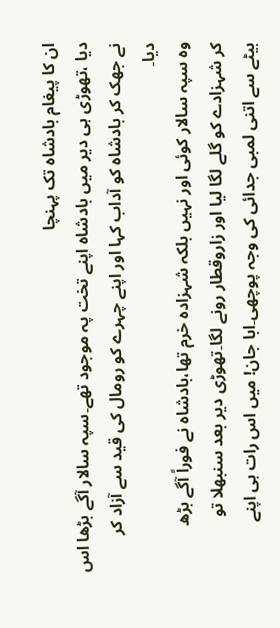ان کا پیغام بادشاہ تک پہنچا
دیا ،تھوڑی ہی دیر میں بادشاہ اپنے تخت پہ موجود تھے۔سپہ سالار آگے بڑھا اس
نے جھک کر بادشاہ کو آداب کہا اور اپنے چہرے کو رومال کی قید سے آزاد کر
دیا۔
وہ سپہ سالار کوئی اور نہیں بلکہ شہزادہ خرم تھا،بادشاہ نے فوراً آگے بڑھ
کر شہزادے کو گلے لگا لیا اور زاروقطار رونے لگا۔تھوڑی دیر بعد سنبھلا تو
بیٹے سے اتنی لمبی جدائی کی وجہ پوچھی۔ابا جان! میں اس رات ہی اپنے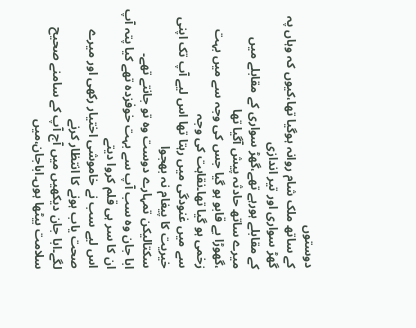دوستوں
کے ساتھ ملک شام روانہ ہوگیا تھا،کیوں کہ وہاں پہ گھڑ سواری اور تیر اندازی
کے مقابلے ہورہے تھے،گھڑ سواری کے مقابلے میں میرے ساتھ حادثہ پیش آگیا تھا
،گھوڑا بے قابو ہو گیا جس کی وجہ سے میں بہت زخمی ہو گیا تھا۔نقاہت کی وجہ
سے میں غنودگی میں رہتا تھا اس لیے آپ تک اپنی خیریت کا پیغام نہ بھجوا
سکتالیکن تمہارے دوست وہ تو جانتے تھے۔
ابا جان وہ سب آپ سے بہت خوفزدہ تھے کیا پتہ آپ ان کا سر ہی قلم کروا دیتے
اس لیے سب نے خاموشی اختیار رکھی اور میرے صحت یاب ہونے کا انتظار کرنے
لگے۔ابا جان دیکھیں میں آج آپ کے سامنے صحیح سلامت بیٹھا ہوں۔اباجان،میں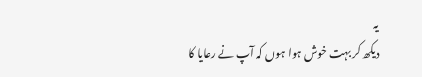یہ
دیکھ کر بہت خوش ہوا ہوں کہ آپ نے رعایا کا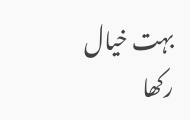بہت خیال رکھا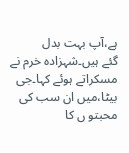ہے،آپ بہت بدل
گئے ہیں۔شہزادہ خرم نے مسکراتے ہوئے کہا۔جی بیٹا،میں ان سب کی محبتو ں کا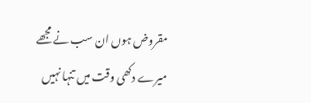مقروض ہوں ان سب نے مجھے میرے دکھی وقت میں تنہا نہیں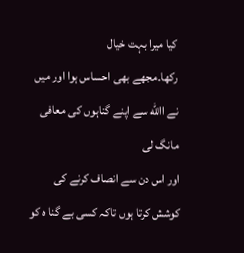کیا میرا بہت خیال
رکھا۔مجھے بھی احساس ہوا اور میں نے االله سے اپنے گناہوں کی معافی مانگ لی
اور اس دن سے انصاف کرنے کی کوشش کرتا ہوں تاکہ کسی بے گنا ہ کو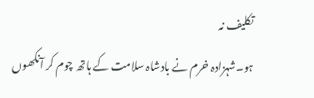تکلیف نہ
ہو۔شہزادہ خرم نے بادشاہ سلامت کے ہاتھ چوم کر آنکھوں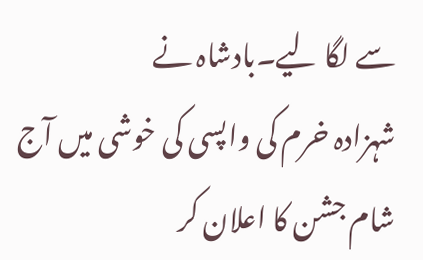سے لگا لیے۔بادشاہ نے
شہزادہ خرم کی واپسی کی خوشی میں آج شام جشن کا اعلان کر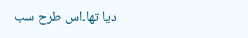دیا تھا۔اس طرح سب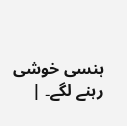ہنسی خوشی رہنے لگے۔ |